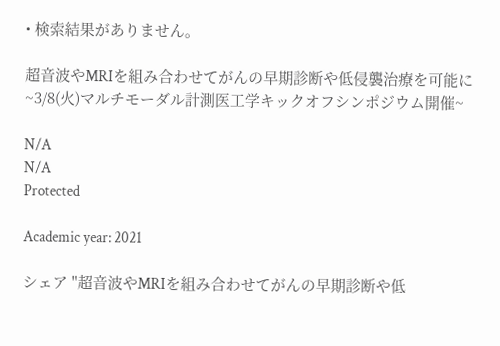• 検索結果がありません。

超音波やMRIを組み合わせてがんの早期診断や低侵襲治療を可能に~3/8(火)マルチモーダル計測医工学キックオフシンポジウム開催~

N/A
N/A
Protected

Academic year: 2021

シェア "超音波やMRIを組み合わせてがんの早期診断や低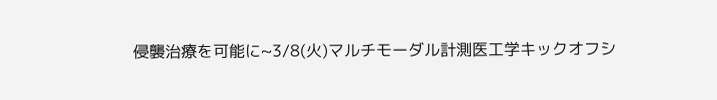侵襲治療を可能に~3/8(火)マルチモーダル計測医工学キックオフシ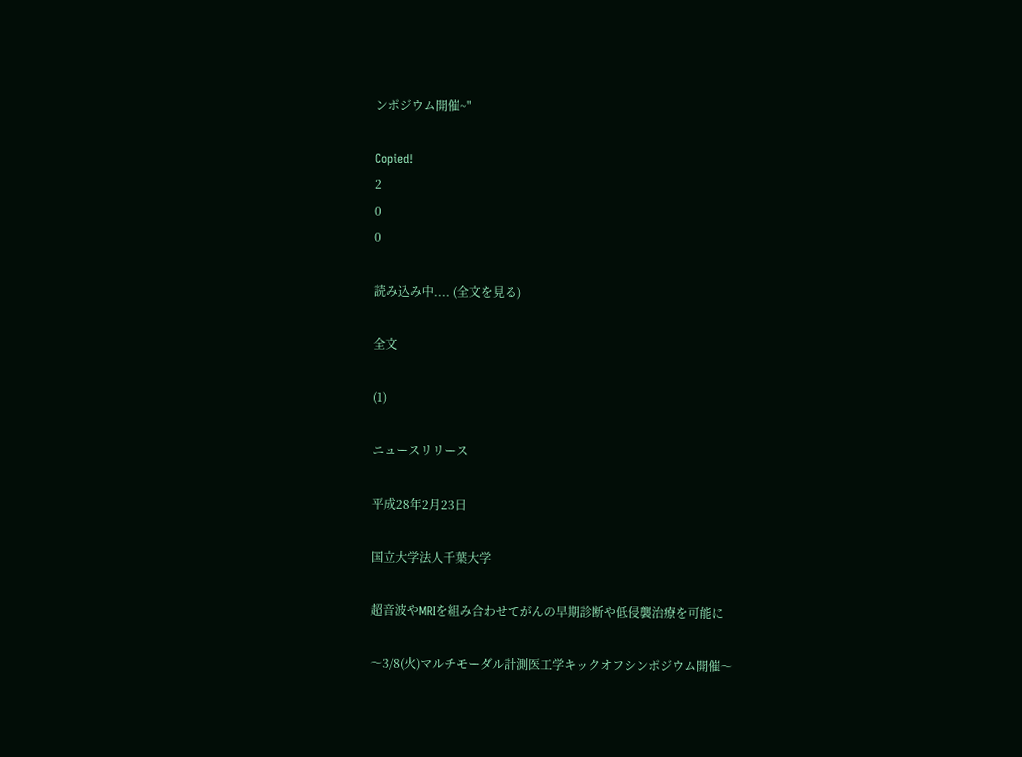ンポジウム開催~"

Copied!
2
0
0

読み込み中.... (全文を見る)

全文

(1)

ニュースリリース

平成28年2⽉23⽇

国⽴⼤学法⼈千葉⼤学

超⾳波やMRIを組み合わせてがんの早期診断や低侵襲治療を可能に

〜3/8(⽕)マルチモーダル計測医⼯学キックオフシンポジウム開催〜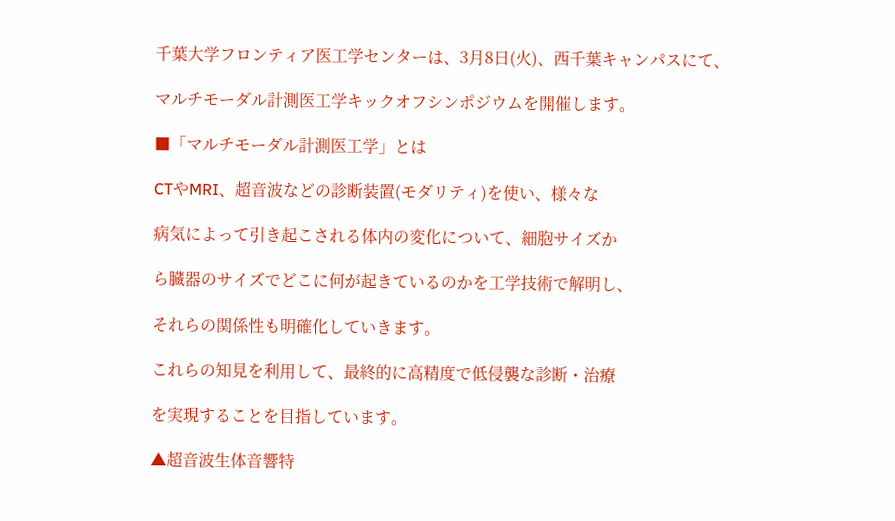千葉⼤学フロンティア医⼯学センターは、3⽉8⽇(⽕)、⻄千葉キャンパスにて、

マルチモーダル計測医⼯学キックオフシンポジウムを開催します。

■「マルチモーダル計測医⼯学」とは

CTやMRI、超⾳波などの診断装置(モダリティ)を使い、様々な

病気によって引き起こされる体内の変化について、細胞サイズか

ら臓器のサイズでどこに何が起きているのかを⼯学技術で解明し、

それらの関係性も明確化していきます。

これらの知⾒を利⽤して、最終的に⾼精度で低侵襲な診断・治療

を実現することを⽬指しています。

▲超音波生体音響特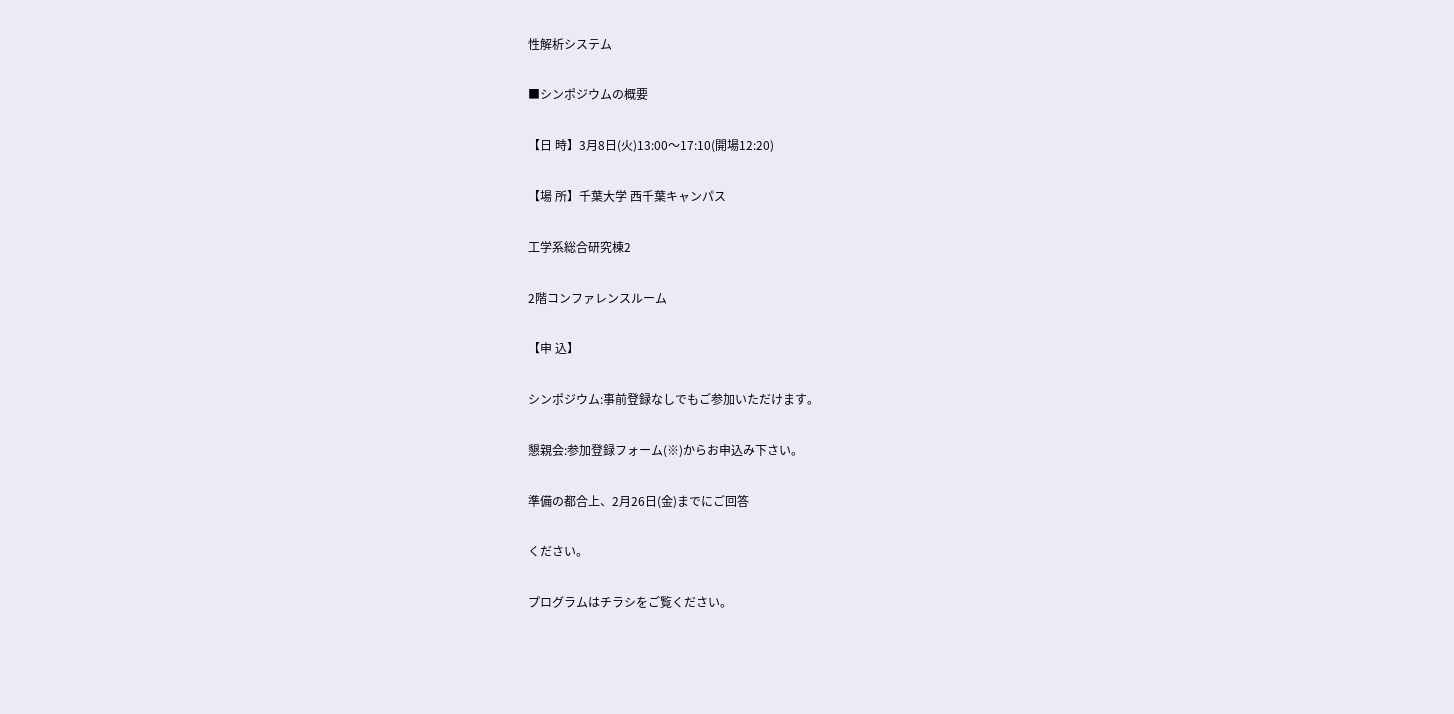性解析システム

■シンポジウムの概要

【⽇ 時】3⽉8⽇(⽕)13:00〜17:10(開場12:20)

【場 所】千葉⼤学 ⻄千葉キャンパス

⼯学系総合研究棟2

2階コンファレンスルーム

【申 込】

シンポジウム:事前登録なしでもご参加いただけます。

懇親会:参加登録フォーム(※)からお申込み下さい。

準備の都合上、2⽉26⽇(⾦)までにご回答

ください。

プログラムはチラシをご覧ください。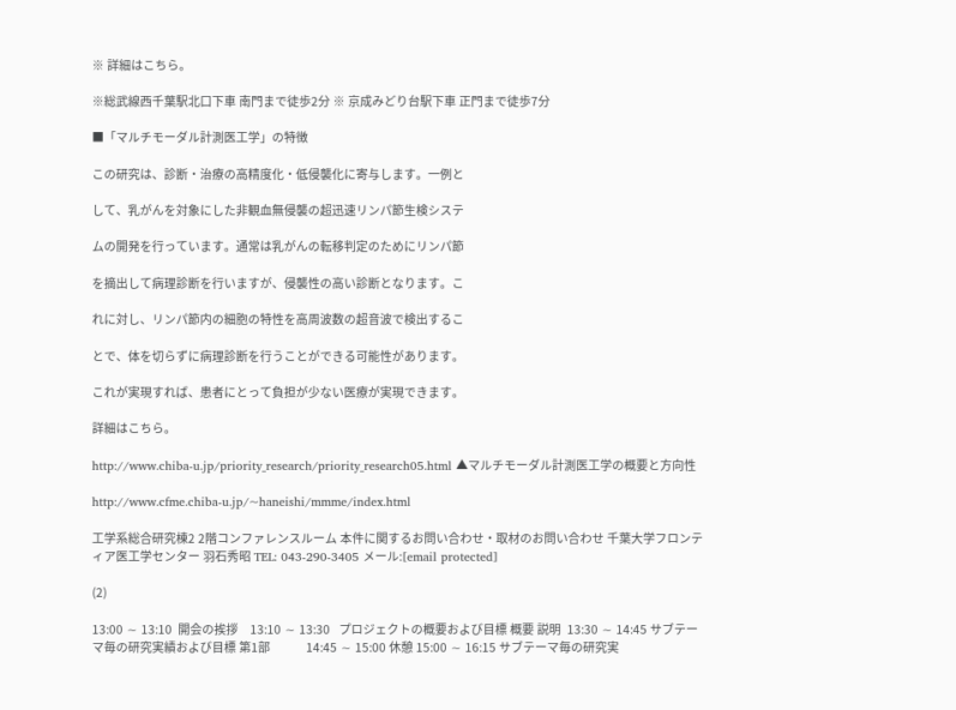※ 詳細はこちら。

※総武線西千葉駅北口下車 南門まで徒歩2分 ※ 京成みどり台駅下車 正門まで徒歩7分

■「マルチモーダル計測医⼯学」の特徴

この研究は、診断・治療の⾼精度化・低侵襲化に寄与します。⼀例と

して、乳がんを対象にした⾮観⾎無侵襲の超迅速リンパ節⽣検システ

ムの開発を⾏っています。通常は乳がんの転移判定のためにリンパ節

を摘出して病理診断を⾏いますが、侵襲性の⾼い診断となります。こ

れに対し、リンパ節内の細胞の特性を⾼周波数の超⾳波で検出するこ

とで、体を切らずに病理診断を⾏うことができる可能性があります。

これが実現すれば、患者にとって負担が少ない医療が実現できます。

詳細はこちら。

http://www.chiba-u.jp/priority_research/priority_research05.html ▲マルチモーダル計測医工学の概要と方向性

http://www.cfme.chiba-u.jp/~haneishi/mmme/index.html

工学系総合研究棟2 2階コンファレンスルーム 本件に関するお問い合わせ・取材のお問い合わせ 千葉⼤学フロンティア医⼯学センター ⽻⽯秀昭 TEL: 043‐290‐3405 メール:[email protected]

(2)

13:00 ∼ 13:10  開会の挨拶    13:10 ∼ 13:30   プロジェクトの概要および目標 概要 説明  13:30 ∼ 14:45 サブテーマ毎の研究実績および目標 第1部            14:45 ∼ 15:00 休憩 15:00 ∼ 16:15 サブテーマ毎の研究実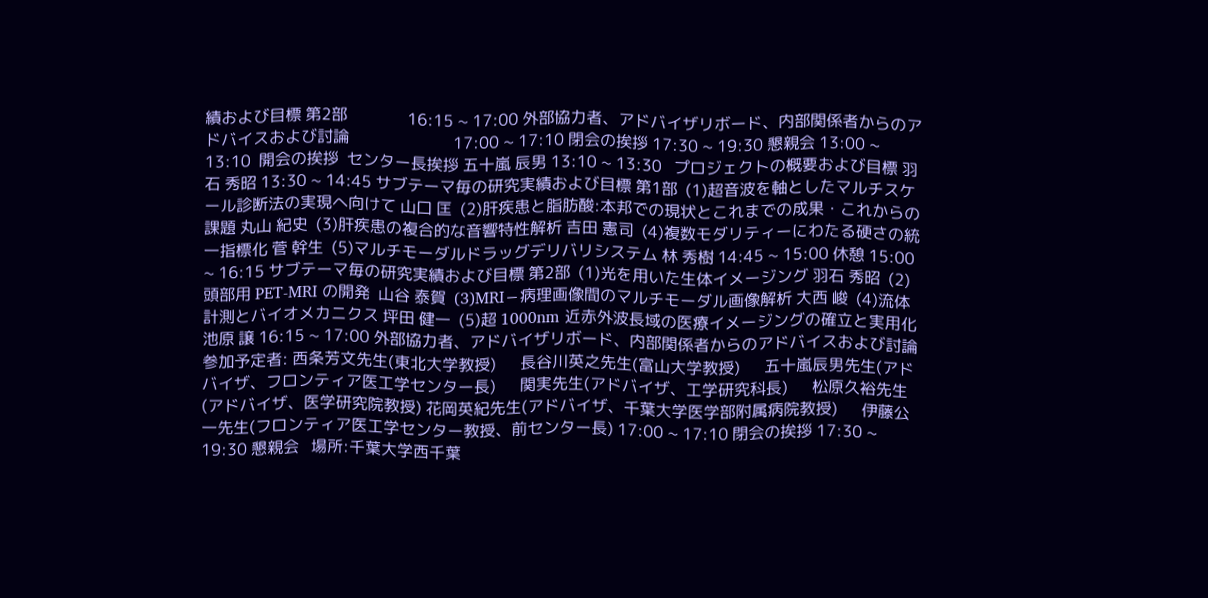績および目標 第2部               16:15 ∼ 17:00 外部協力者、アドバイザリボード、内部関係者からのアドバイスおよび討論                          17:00 ∼ 17:10 閉会の挨拶 17:30 ∼ 19:30 懇親会 13:00 ∼ 13:10  開会の挨拶  センター長挨拶 五十嵐 辰男 13:10 ∼ 13:30   プロジェクトの概要および目標 羽石 秀昭 13:30 ∼ 14:45 サブテーマ毎の研究実績および目標 第1部  (1)超音波を軸としたマルチスケール診断法の実現へ向けて 山口 匡  (2)肝疾患と脂肪酸:本邦での現状とこれまでの成果・これからの課題 丸山 紀史  (3)肝疾患の複合的な音響特性解析 吉田 憲司  (4)複数モダリティーにわたる硬さの統一指標化 菅 幹生  (5)マルチモーダルドラッグデリバリシステム 林 秀樹 14:45 ∼ 15:00 休憩 15:00 ∼ 16:15 サブテーマ毎の研究実績および目標 第2部  (1)光を用いた生体イメージング 羽石 秀昭  (2)頭部用 PET-MRI の開発  山谷 泰賀  (3)MRI−病理画像間のマルチモーダル画像解析 大西 峻  (4)流体計測とバイオメカニクス 坪田 健一  (5)超 1000nm 近赤外波長域の医療イメージングの確立と実用化 池原 譲 16:15 ∼ 17:00 外部協力者、アドバイザリボード、内部関係者からのアドバイスおよび討論   参加予定者: 西条芳文先生(東北大学教授)      長谷川英之先生(富山大学教授)      五十嵐辰男先生(アドバイザ、フロンティア医工学センター長)      関実先生(アドバイザ、工学研究科長)      松原久裕先生(アドバイザ、医学研究院教授) 花岡英紀先生(アドバイザ、千葉大学医学部附属病院教授)      伊藤公一先生(フロンティア医工学センター教授、前センター長) 17:00 ∼ 17:10 閉会の挨拶 17:30 ∼ 19:30 懇親会   場所:千葉大学西千葉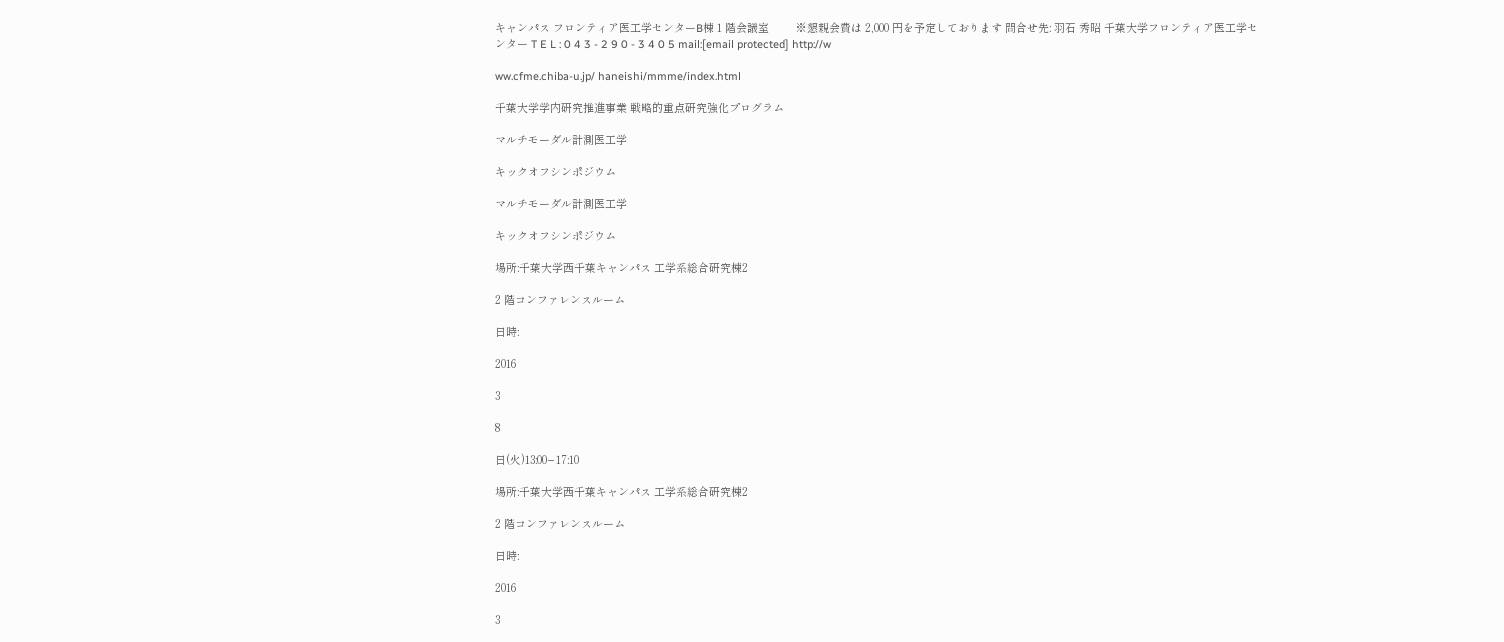キャンパス フロンティア医工学センターB棟 1 階会議室         ※懇親会費は 2,000 円を予定しております 問合せ先: 羽石 秀昭 千葉大学フロンティア医工学センター T E L : 0 4 3 - 2 9 0 - 3 4 0 5 mail:[email protected] http://w

ww.cfme.chiba-u.jp/ haneishi/mmme/index.html

千葉大学学内研究推進事業 戦略的重点研究強化プログラム

マルチモーダル計測医工学

キックオフシンポジウム

マルチモーダル計測医工学

キックオフシンポジウム

場所:千葉大学西千葉キャンパス 工学系総合研究棟2

2 階コンファレンスルーム

日時:

2016

3

8

日(火)13:00−17:10

場所:千葉大学西千葉キャンパス 工学系総合研究棟2

2 階コンファレンスルーム

日時:

2016

3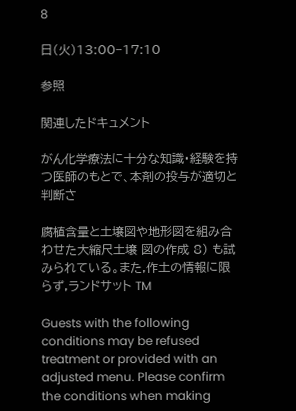8

日(火)13:00−17:10

参照

関連したドキュメント

がん化学療法に十分な知識・経験を持つ医師のもとで、本剤の投与が適切と判断さ

腐植含量と土壌図や地形図を組み合わせた大縮尺土壌 図の作成 8) も試みられている。また,作土の情報に限 らず,ランドサット TM

Guests with the following conditions may be refused treatment or provided with an adjusted menu. Please confirm the conditions when making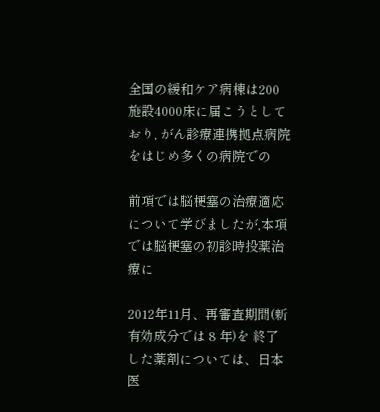全国の緩和ケア病棟は200施設4000床に届こうとしており, がん診療連携拠点病院をはじめ多くの病院での

前項では脳梗塞の治療適応について学びましたが,本項では脳梗塞の初診時投薬治療に

2012年11月、再審査期間(新有効成分では 8 年)を 終了した薬剤については、日本医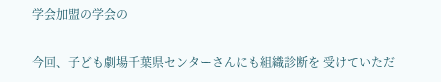学会加盟の学会の

今回、子ども劇場千葉県センターさんにも組織診断を 受けていただ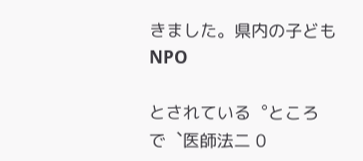きました。県内の子ども NPO

とされている︒ところで︑医師法二 0